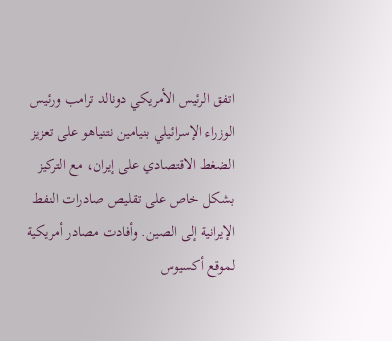اتفق الرئيس الأمريكي دونالد ترامب ورئيس الوزراء الإسرائيلي بنيامين نتنياهو على تعزيز الضغط الاقتصادي على إيران، مع التركيز بشكل خاص على تقليص صادرات النفط الإيرانية إلى الصين. وأفادت مصادر أمريكية لموقع أكسيوس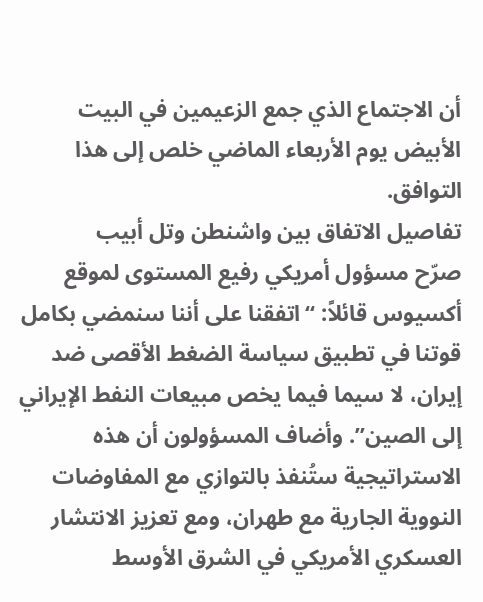أن الاجتماع الذي جمع الزعيمين في البيت الأبيض يوم الأربعاء الماضي خلص إلى هذا التوافق.
تفاصيل الاتفاق بين واشنطن وتل أبيب
صرّح مسؤول أمريكي رفيع المستوى لموقع أكسيوس قائلاً: “اتفقنا على أننا سنمضي بكامل قوتنا في تطبيق سياسة الضغط الأقصى ضد إيران، لا سيما فيما يخص مبيعات النفط الإيراني إلى الصين”. وأضاف المسؤولون أن هذه الاستراتيجية ستُنفذ بالتوازي مع المفاوضات النووية الجارية مع طهران، ومع تعزيز الانتشار العسكري الأمريكي في الشرق الأوسط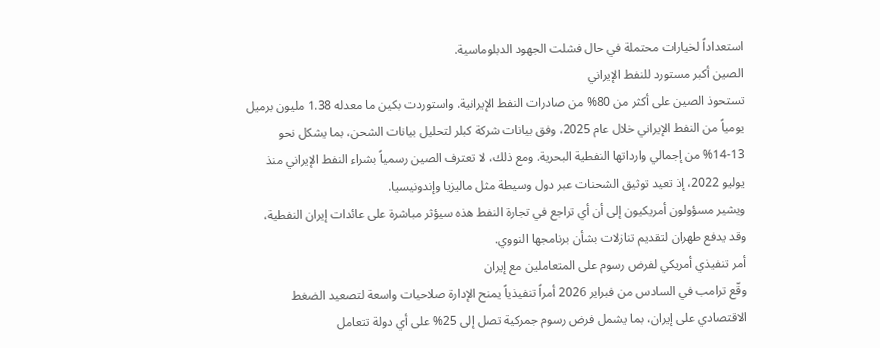استعداداً لخيارات محتملة في حال فشلت الجهود الدبلوماسية.
الصين أكبر مستورد للنفط الإيراني
تستحوذ الصين على أكثر من 80% من صادرات النفط الإيرانية. واستوردت بكين ما معدله 1.38 مليون برميل يومياً من النفط الإيراني خلال عام 2025، وفق بيانات شركة كبلر لتحليل بيانات الشحن، بما يشكل نحو 13-14% من إجمالي وارداتها النفطية البحرية. ومع ذلك، لا تعترف الصين رسمياً بشراء النفط الإيراني منذ يوليو 2022، إذ تعيد توثيق الشحنات عبر دول وسيطة مثل ماليزيا وإندونيسيا.
ويشير مسؤولون أمريكيون إلى أن أي تراجع في تجارة النفط هذه سيؤثر مباشرة على عائدات إيران النفطية، وقد يدفع طهران لتقديم تنازلات بشأن برنامجها النووي.
أمر تنفيذي أمريكي لفرض رسوم على المتعاملين مع إيران
وقّع ترامب في السادس من فبراير 2026 أمراً تنفيذياً يمنح الإدارة صلاحيات واسعة لتصعيد الضغط الاقتصادي على إيران، بما يشمل فرض رسوم جمركية تصل إلى 25% على أي دولة تتعامل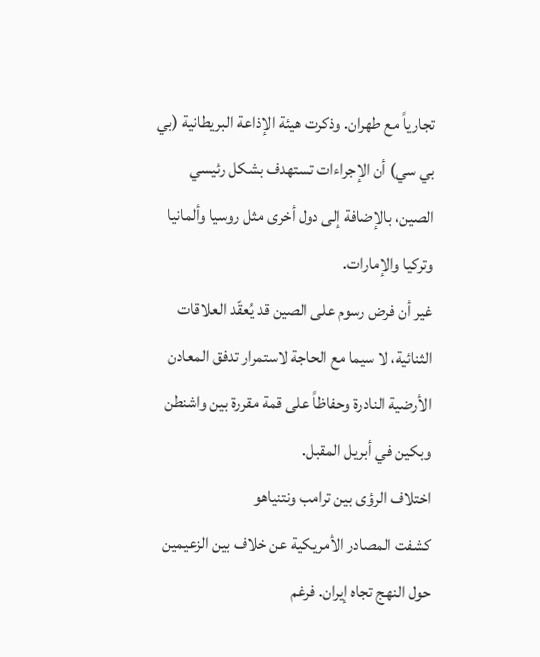تجارياً مع طهران. وذكرت هيئة الإذاعة البريطانية (بي بي سي) أن الإجراءات تستهدف بشكل رئيسي الصين، بالإضافة إلى دول أخرى مثل روسيا وألمانيا وتركيا والإمارات.
غير أن فرض رسوم على الصين قد يُعقّد العلاقات الثنائية، لا سيما مع الحاجة لاستمرار تدفق المعادن الأرضية النادرة وحفاظاً على قمة مقررة بين واشنطن وبكين في أبريل المقبل.
اختلاف الرؤى بين ترامب ونتنياهو
كشفت المصادر الأمريكية عن خلاف بين الزعيمين حول النهج تجاه إيران. فرغم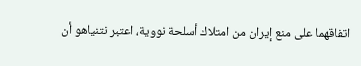اتفاقهما على منع إيران من امتلاك أسلحة نووية، اعتبر نتنياهو أن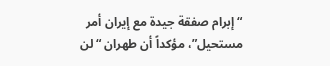“إبرام صفقة جيدة مع إيران أمر مستحيل”، مؤكداً أن طهران “لن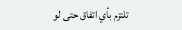تلتزم بأي اتفاق حتى لو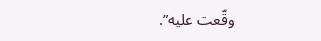وقّعت عليه”.